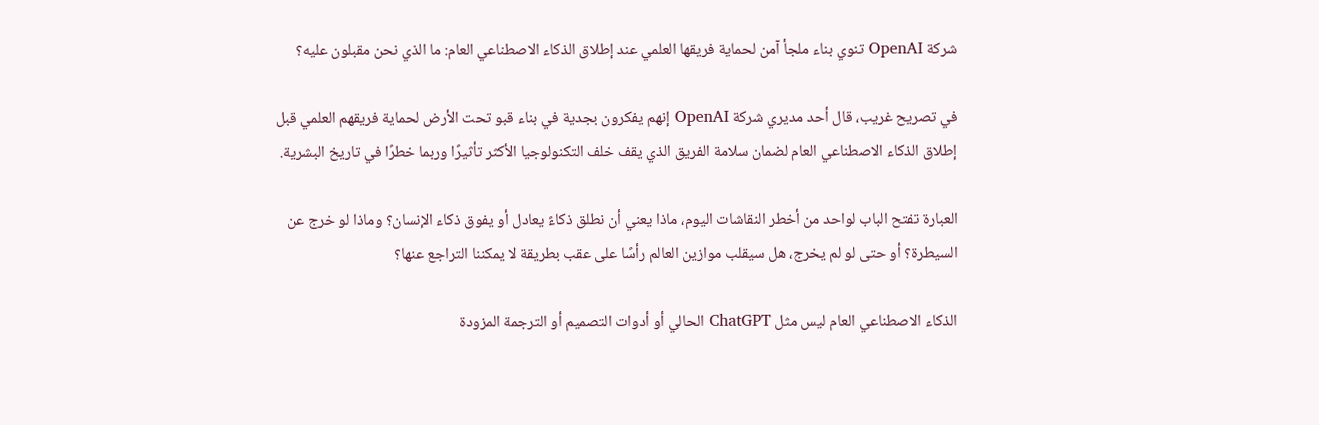شركة OpenAI تنوي بناء ملجأ آمن لحماية فريقها العلمي عند إطلاق الذكاء الاصطناعي العام: ما الذي نحن مقبلون عليه؟

في تصريح غريب، قال أحد مديري شركة OpenAI إنهم يفكرون بجدية في بناء قبو تحت الأرض لحماية فريقهم العلمي قبل إطلاق الذكاء الاصطناعي العام لضمان سلامة الفريق الذي يقف خلف التكنولوجيا الأكثر تأثيرًا وربما خطرًا في تاريخ البشرية.

العبارة تفتح الباب لواحد من أخطر النقاشات اليوم، ماذا يعني أن نطلق ذكاءً يعادل أو يفوق ذكاء الإنسان؟ وماذا لو خرج عن السيطرة؟ أو حتى لو لم يخرج، هل سيقلب موازين العالم رأسًا على عقب بطريقة لا يمكننا التراجع عنها؟

الذكاء الاصطناعي العام ليس مثل ChatGPT الحالي أو أدوات التصميم أو الترجمة المزودة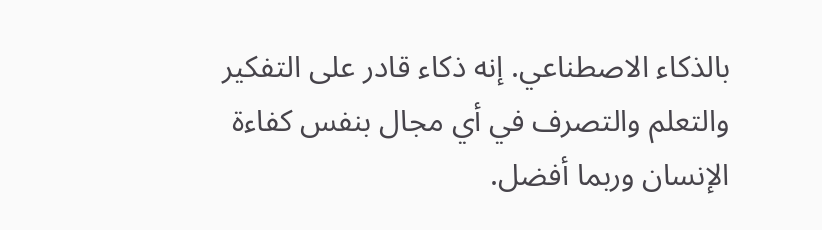بالذكاء الاصطناعي. إنه ذكاء قادر على التفكير والتعلم والتصرف في أي مجال بنفس كفاءة الإنسان وربما أفضل.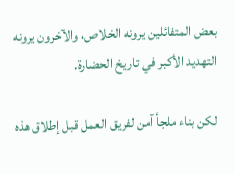بعض المتفائلين يرونه الخلاص، والآخرون يرونه التهديد الأكبر في تاريخ الحضارة.

لكن بناء ملجأ آمن لفريق العمل قبل إطلاق هذه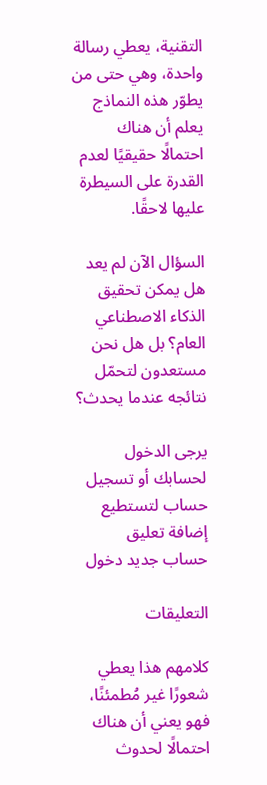التقنية، يعطي رسالة واحدة، وهي حتى من يطوّر هذه النماذج يعلم أن هناك احتمالًا حقيقيًا لعدم القدرة على السيطرة عليها لاحقًا.

السؤال الآن لم يعد هل يمكن تحقيق الذكاء الاصطناعي العام؟ بل هل نحن مستعدون لتحمّل نتائجه عندما يحدث؟

يرجى الدخول لحسابك أو تسجيل حساب لتستطيع إضافة تعليق
حساب جديد دخول

التعليقات

كلامهم هذا يعطي شعورًا غير مُطمئنًا، فهو يعني أن هناك احتمالًا لحدوث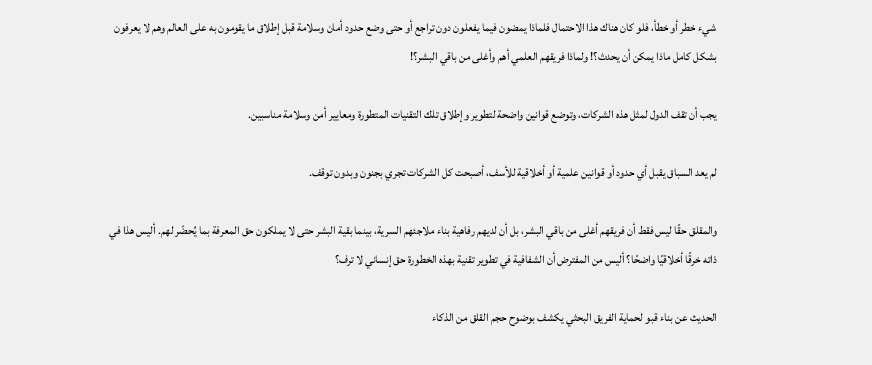شيء خطر أو خطأ، فلو كان هناك هذا الاحتمال فلماذا يمضون فيما يفعلون دون تراجع أو حتى وضع حدود أمان وسلامة قبل إطلاق ما يقومون به على العالم وهم لا يعرفون بشكل كامل ماذا يمكن أن يحدث؟! ولماذا فريقهم العلمي أهم وأغلى من باقي البشر؟!

يجب أن تقف الدول لمثل هذه الشركات، وتوضع قوانين واضحة لتطوير وإطلاق تلك التقنيات المتطورة ومعايير أمن وسلامة مناسبين.

لم يعد السباق يقبل أي حدود أو قوانين علمية أو أخلاقية للأسف، أصبحت كل الشركات تجري بجنون وبدون توقف.

والمقلق حقًا ليس فقط أن فريقهم أغلى من باقي البشر، بل أن لديهم رفاهية بناء ملاجئهم السرية، بينما بقية البشر حتى لا يملكون حق المعرفة بما يُحضّر لهم. أليس هذا في ذاته خرقًا أخلاقيًا واضحًا؟ أليس من المفترض أن الشفافية في تطوير تقنية بهذه الخطورة حق إنساني لا ترف؟

الحديث عن بناء قبو لحماية الفريق البحثي يكشف بوضوح حجم القلق من الذكاء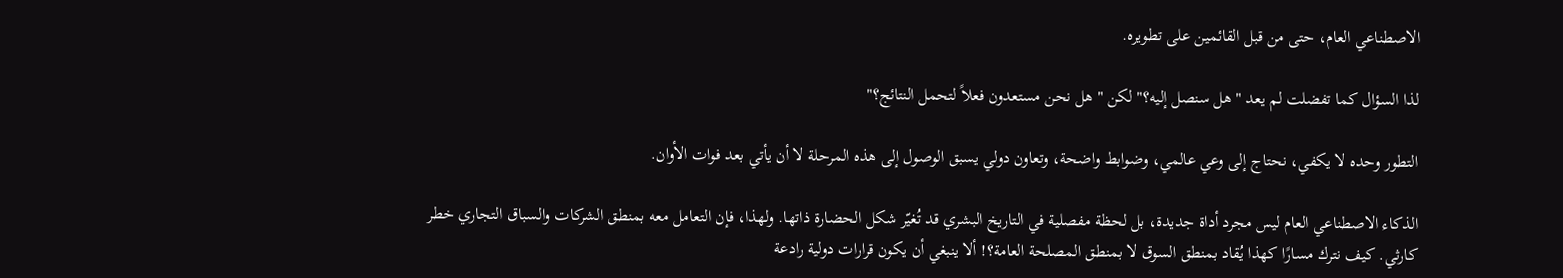الاصطناعي العام، حتى من قبل القائمين على تطويره.

لذا السؤال كما تفضلت لم يعد "هل سنصل إليه؟" لكن "هل نحن مستعدون فعلاً لتحمل النتائج؟"

التطور وحده لا يكفي، نحتاج إلى وعي عالمي، وضوابط واضحة، وتعاون دولي يسبق الوصول إلى هذه المرحلة لا أن يأتي بعد فوات الأوان.

الذكاء الاصطناعي العام ليس مجرد أداة جديدة، بل لحظة مفصلية في التاريخ البشري قد تُغيّر شكل الحضارة ذاتها. ولهذا، فإن التعامل معه بمنطق الشركات والسباق التجاري خطر كارثي. كيف نترك مسارًا كهذا يُقاد بمنطق السوق لا بمنطق المصلحة العامة؟! ألا ينبغي أن يكون قرارات دولية رادعة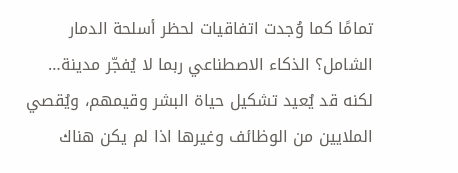تمامًا كما وُجدت اتفاقيات لحظر أسلحة الدمار الشامل؟ الذكاء الاصطناعي ربما لا يُفجّر مدينة… لكنه قد يُعيد تشكيل حياة البشر وقيمهم، ويُقصي الملايين من الوظائف وغيرها اذا لم يكن هناك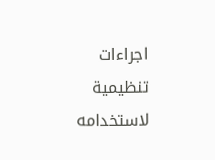اجراءات تنظيمية لاستخدامه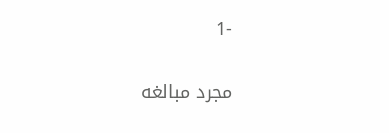-1

مجرد مبالغه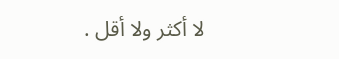لا أكثر ولا أقل .